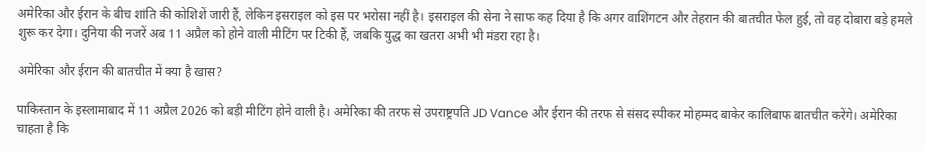अमेरिका और ईरान के बीच शांति की कोशिशें जारी हैं, लेकिन इसराइल को इस पर भरोसा नहीं है। इसराइल की सेना ने साफ कह दिया है कि अगर वाशिंगटन और तेहरान की बातचीत फेल हुई, तो वह दोबारा बड़े हमले शुरू कर देगा। दुनिया की नजरें अब 11 अप्रैल को होने वाली मीटिंग पर टिकी हैं, जबकि युद्ध का खतरा अभी भी मंडरा रहा है।

अमेरिका और ईरान की बातचीत में क्या है खास?

पाकिस्तान के इस्लामाबाद में 11 अप्रैल 2026 को बड़ी मीटिंग होने वाली है। अमेरिका की तरफ से उपराष्ट्रपति JD Vance और ईरान की तरफ से संसद स्पीकर मोहम्मद बाकेर कालिबाफ बातचीत करेंगे। अमेरिका चाहता है कि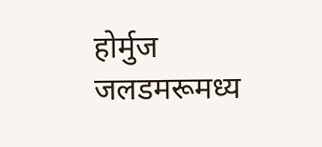होर्मुज जलडमरूमध्य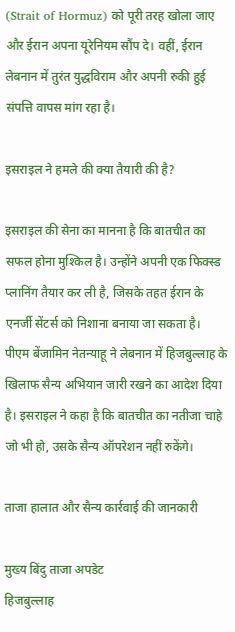(Strait of Hormuz) को पूरी तरह खोला जाए और ईरान अपना यूरेनियम सौंप दे। वहीं, ईरान लेबनान में तुरंत युद्धविराम और अपनी रुकी हुई संपत्ति वापस मांग रहा है।

इसराइल ने हमले की क्या तैयारी की है?

इसराइल की सेना का मानना है कि बातचीत का सफल होना मुश्किल है। उन्होंने अपनी एक फिक्स्ड प्लानिंग तैयार कर ली है, जिसके तहत ईरान के एनर्जी सेंटर्स को निशाना बनाया जा सकता है। पीएम बेंजामिन नेतन्याहू ने लेबनान में हिजबुल्लाह के खिलाफ सैन्य अभियान जारी रखने का आदेश दिया है। इसराइल ने कहा है कि बातचीत का नतीजा चाहे जो भी हो, उसके सैन्य ऑपरेशन नहीं रुकेंगे।

ताजा हालात और सैन्य कार्रवाई की जानकारी

मुख्य बिंदु ताजा अपडेट
हिजबुल्लाह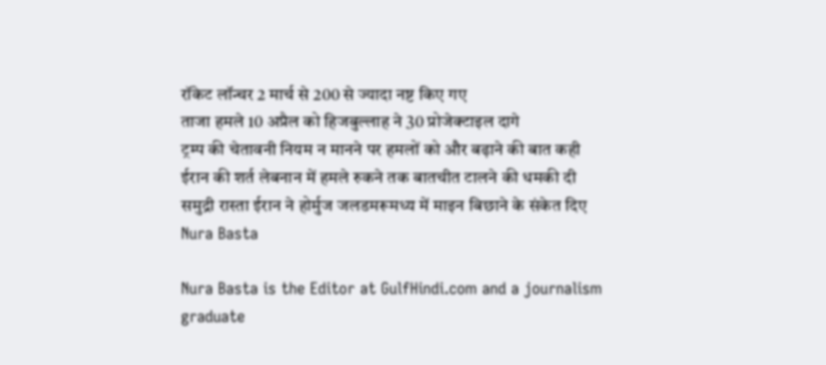रॉकेट लॉन्चर 2 मार्च से 200 से ज्यादा नष्ट किए गए
ताजा हमले 10 अप्रैल को हिजबुल्लाह ने 30 प्रोजेक्टाइल दागे
ट्रम्प की चेतावनी नियम न मानने पर हमलों को और बढ़ाने की बात कही
ईरान की शर्त लेबनान में हमले रुकने तक बातचीत टालने की धमकी दी
समुद्री रास्ता ईरान ने होर्मुज जलडमरूमध्य में माइन बिछाने के संकेत दिए
Nura Basta

Nura Basta is the Editor at GulfHindi.com and a journalism graduate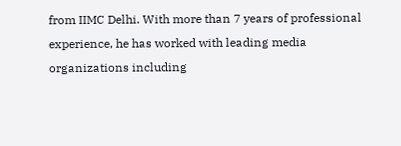from IIMC Delhi. With more than 7 years of professional experience, he has worked with leading media organizations including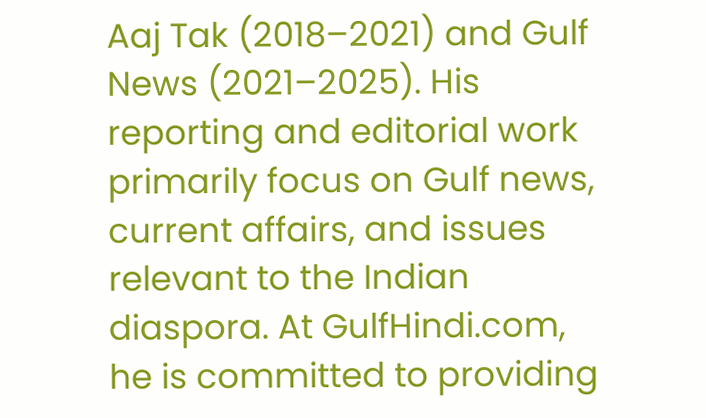Aaj Tak (2018–2021) and Gulf News (2021–2025). His reporting and editorial work primarily focus on Gulf news, current affairs, and issues relevant to the Indian diaspora. At GulfHindi.com, he is committed to providing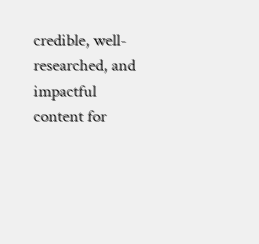credible, well-researched, and impactful content for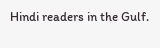Hindi readers in the Gulf.